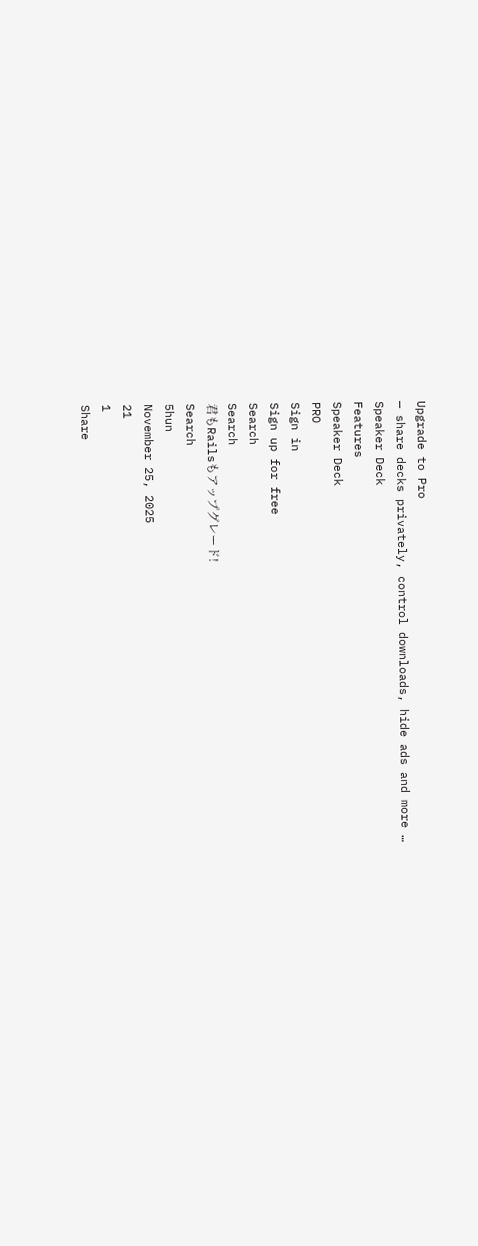Upgrade to Pro
— share decks privately, control downloads, hide ads and more …
Speaker Deck
Features
Speaker Deck
PRO
Sign in
Sign up for free
Search
Search
君もRailsもアップグレード!
Search
5hun
November 25, 2025
21
1
Share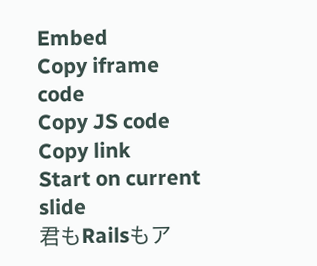Embed
Copy iframe code
Copy JS code
Copy link
Start on current slide
君もRailsもア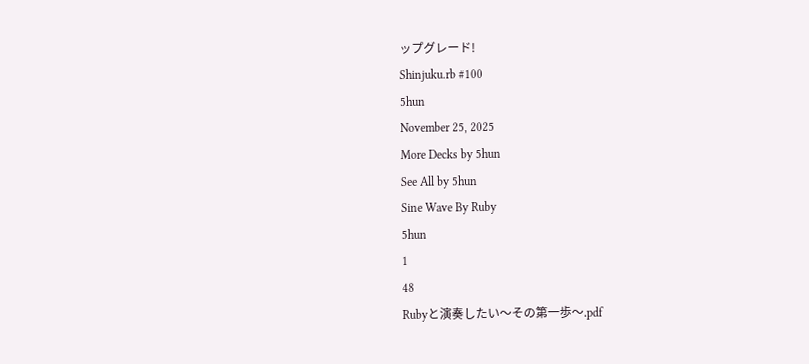ップグレード!
Shinjuku.rb #100
5hun
November 25, 2025
More Decks by 5hun
See All by 5hun
Sine Wave By Ruby
5hun
1
48
Rubyと演奏したい〜その第一歩〜.pdf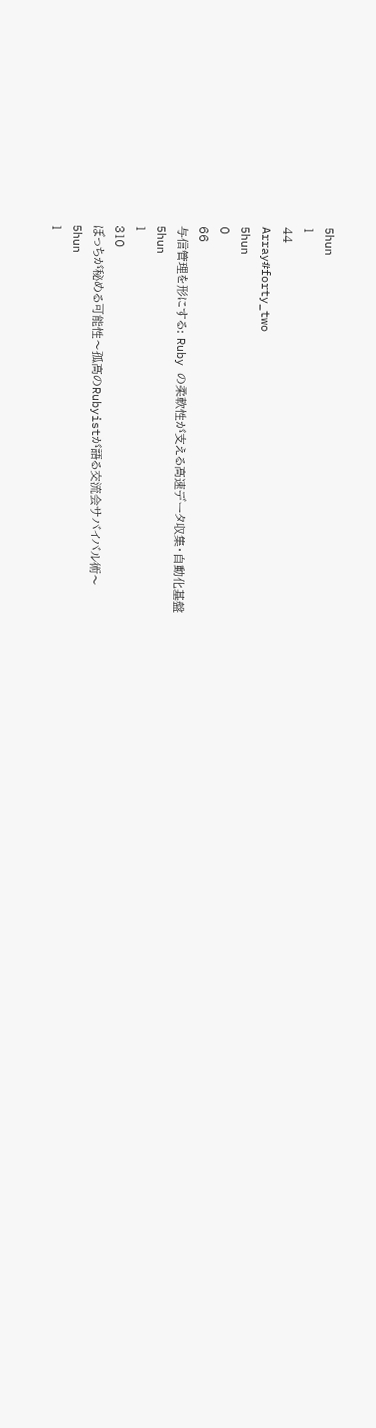5hun
1
44
Array#forty_two
5hun
0
66
与信管理を形にする: Ruby の柔軟性が支える高速データ収集・自動化基盤
5hun
1
310
ぼっちが秘める可能性〜孤高のRubyistが語る交流会サバイバル術〜
5hun
1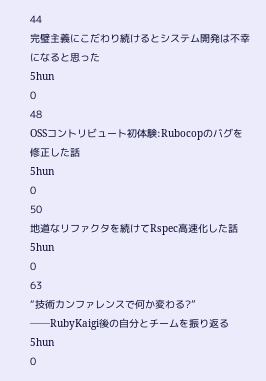44
完璧主義にこだわり続けるとシステム開発は不幸になると思った
5hun
0
48
OSSコントリビュート初体験:Rubocopのバグを修正した話
5hun
0
50
地道なリファクタを続けてRspec高速化した話
5hun
0
63
“技術カンファレンスで何か変わる?” ──RubyKaigi後の自分とチームを振り返る
5hun
0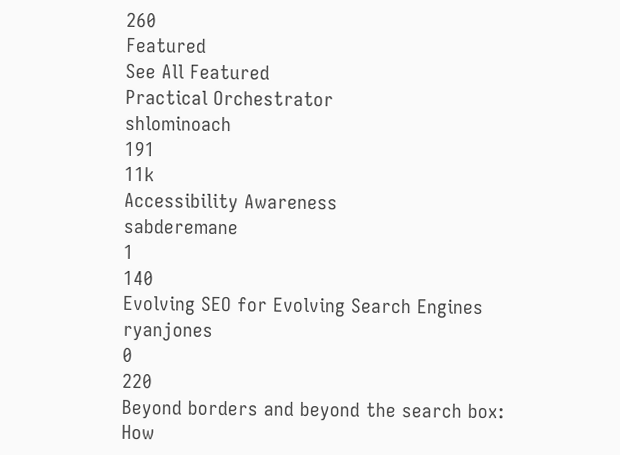260
Featured
See All Featured
Practical Orchestrator
shlominoach
191
11k
Accessibility Awareness
sabderemane
1
140
Evolving SEO for Evolving Search Engines
ryanjones
0
220
Beyond borders and beyond the search box: How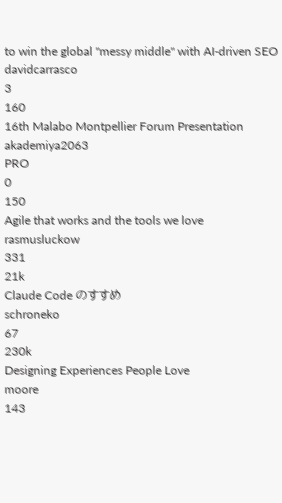to win the global "messy middle" with AI-driven SEO
davidcarrasco
3
160
16th Malabo Montpellier Forum Presentation
akademiya2063
PRO
0
150
Agile that works and the tools we love
rasmusluckow
331
21k
Claude Code のすすめ
schroneko
67
230k
Designing Experiences People Love
moore
143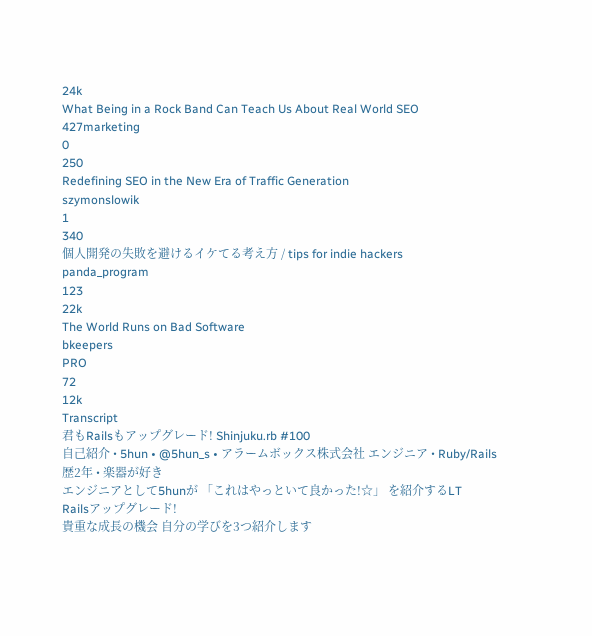24k
What Being in a Rock Band Can Teach Us About Real World SEO
427marketing
0
250
Redefining SEO in the New Era of Traffic Generation
szymonslowik
1
340
個人開発の失敗を避けるイケてる考え方 / tips for indie hackers
panda_program
123
22k
The World Runs on Bad Software
bkeepers
PRO
72
12k
Transcript
君もRailsもアップグレード! Shinjuku.rb #100
自己紹介 • 5hun • @5hun_s • アラームボックス株式会社 エンジニア • Ruby/Rails
歴2年 • 楽器が好き
エンジニアとして5hunが 「これはやっといて良かった!☆」 を紹介するLT
Railsアップグレード!
貴重な成長の機会 自分の学びを3つ紹介します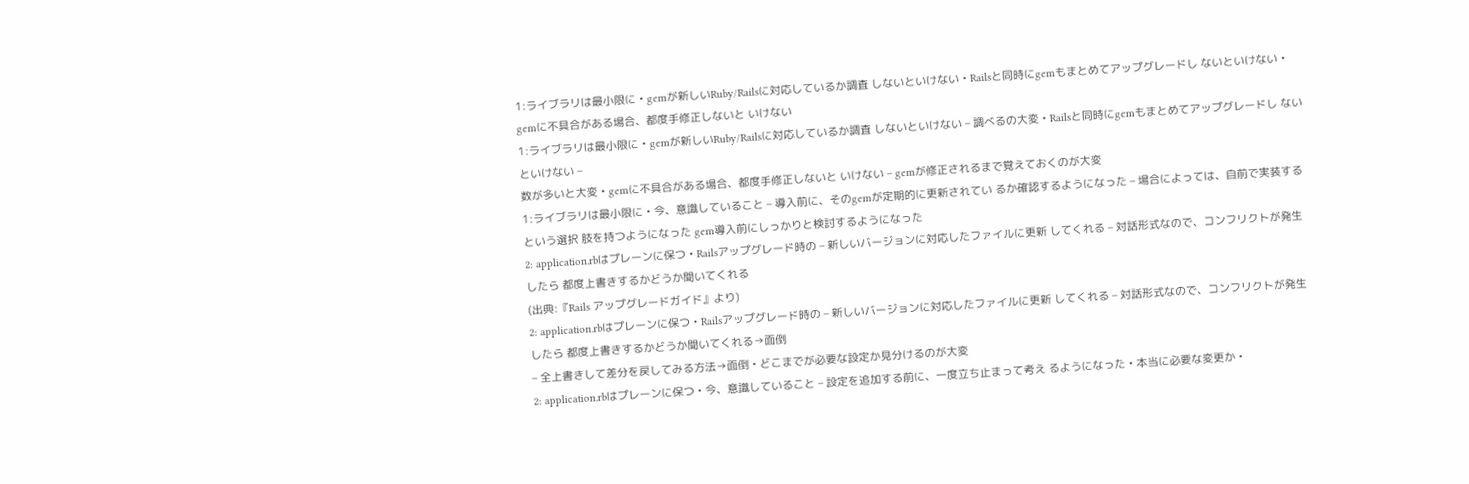1:ライブラリは最小限に • gemが新しいRuby/Railsに対応しているか調査 しないといけない • Railsと同時にgemもまとめてアップグレードし ないといけない • gemに不具合がある場合、都度手修正しないと いけない
1:ライブラリは最小限に • gemが新しいRuby/Railsに対応しているか調査 しないといけない – 調べるの大変 • Railsと同時にgemもまとめてアップグレードし ないといけない –
数が多いと大変 • gemに不具合がある場合、都度手修正しないと いけない – gemが修正されるまで覚えておくのが大変
1:ライブラリは最小限に • 今、意識していること – 導入前に、そのgemが定期的に更新されてい るか確認するようになった – 場合によっては、自前で実装するという選択 肢を持つようになった gem導入前にしっかりと検討するようになった
2: application.rbはプレーンに保つ • Railsアップグレード時の – 新しいバージョンに対応したファイルに更新 してくれる – 対話形式なので、コンフリクトが発生したら 都度上書きするかどうか聞いてくれる
(出典:『Rails アップグレードガイド』より)
2: application.rbはプレーンに保つ • Railsアップグレード時の – 新しいバージョンに対応したファイルに更新 してくれる – 対話形式なので、コンフリクトが発生したら 都度上書きするかどうか聞いてくれる→面倒
– 全上書きして差分を戻してみる方法→面倒 • どこまでが必要な設定か見分けるのが大変
2: application.rbはプレーンに保つ • 今、意識していること – 設定を追加する前に、一度立ち止まって考え るようになった • 本当に必要な変更か •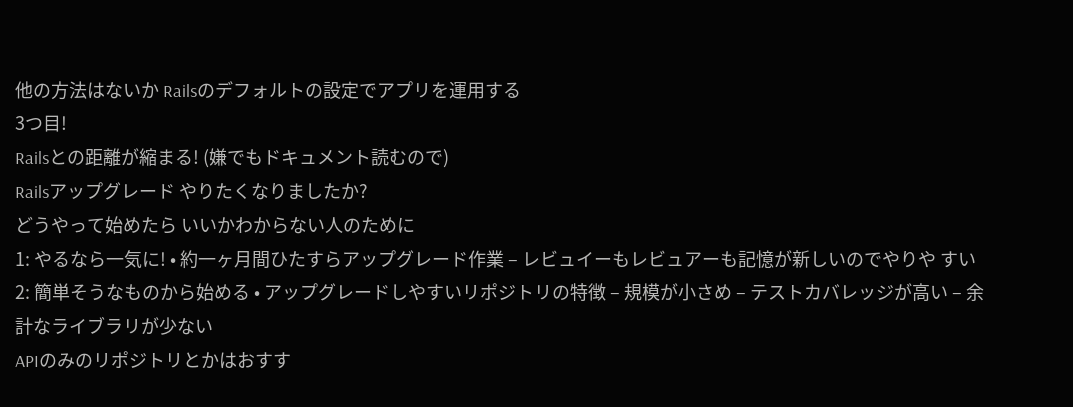他の方法はないか Railsのデフォルトの設定でアプリを運用する
3つ目!
Railsとの距離が縮まる! (嫌でもドキュメント読むので)
Railsアップグレード やりたくなりましたか?
どうやって始めたら いいかわからない人のために
1: やるなら一気に! • 約一ヶ月間ひたすらアップグレード作業 – レビュイーもレビュアーも記憶が新しいのでやりや すい
2: 簡単そうなものから始める • アップグレードしやすいリポジトリの特徴 – 規模が小さめ – テストカバレッジが高い – 余計なライブラリが少ない
APIのみのリポジトリとかはおすす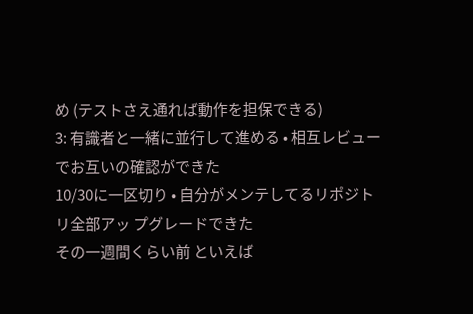め (テストさえ通れば動作を担保できる)
3: 有識者と一緒に並行して進める • 相互レビューでお互いの確認ができた
10/30に一区切り • 自分がメンテしてるリポジトリ全部アッ プグレードできた
その一週間くらい前 といえば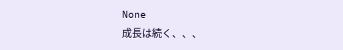None
成長は続く、、、